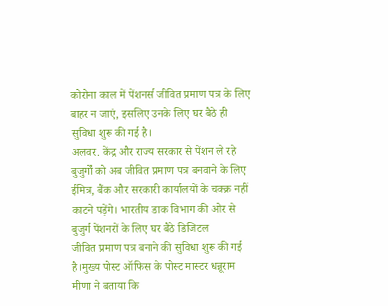कोरोना काल में पेंशनर्स जीवित प्रमाण पत्र के लिए बाहर न जाएं, इसलिए उनके लिए घर बैठे ही सुविधा शुरू की गई है।
अलवर. केंद्र और राज्य सरकार से पेंशन ले रहे बुजुर्गों को अब जीवित प्रमाण पत्र बनवाने के लिए ईमित्र, बैंक और सरकारी कार्यालयों के चक्क्र नहीं काटने पड़ेंगे। भारतीय डाक विभाग की ओर से बुजुर्ग पेंशनरों के लिए घर बैठे डिजिटल
जीवित प्रमाण पत्र बनाने की सुविधा शुरू की गई है।मुख्य पोस्ट ऑफिस के पोस्ट मास्टर धन्नूराम मीणा ने बताया कि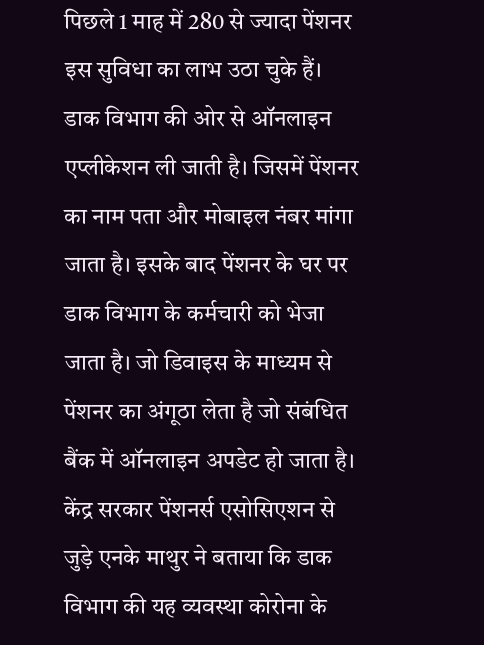पिछले 1 माह में 280 से ज्यादा पेंशनर इस सुविधा का लाभ उठा चुके हैं।
डाक विभाग की ओर से ऑनलाइन एप्लीकेशन ली जाती है। जिसमें पेंशनर का नाम पता और मोबाइल नंबर मांगा जाता है। इसके बाद पेंशनर के घर पर डाक विभाग के कर्मचारी को भेजा जाता है। जो डिवाइस के माध्यम से पेंशनर का अंगूठा लेता है जो संबंधित बैंक में ऑनलाइन अपडेट हो जाता है।
केंद्र सरकार पेंशनर्स एसोसिएशन से जुड़े एनके माथुर ने बताया कि डाक विभाग की यह व्यवस्था कोरोना के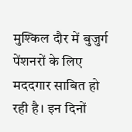मुश्किल दौर में बुजुर्ग पेंशनरों के लिए मददगार साबित हो रही है। इन दिनों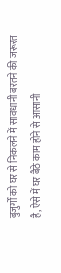बुजुर्गों को घर से निकलने में सावधानी बरतने की जरूरत है, ऐसे में घर बैठे काम होने से आसानी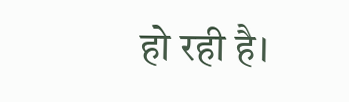हो रही है।